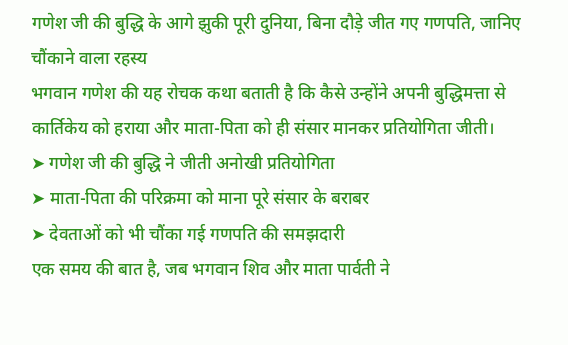गणेश जी की बुद्धि के आगे झुकी पूरी दुनिया, बिना दौड़े जीत गए गणपति, जानिए चौंकाने वाला रहस्य
भगवान गणेश की यह रोचक कथा बताती है कि कैसे उन्होंने अपनी बुद्धिमत्ता से कार्तिकेय को हराया और माता-पिता को ही संसार मानकर प्रतियोगिता जीती।
➤ गणेश जी की बुद्धि ने जीती अनोखी प्रतियोगिता
➤ माता-पिता की परिक्रमा को माना पूरे संसार के बराबर
➤ देवताओं को भी चौंका गई गणपति की समझदारी
एक समय की बात है, जब भगवान शिव और माता पार्वती ने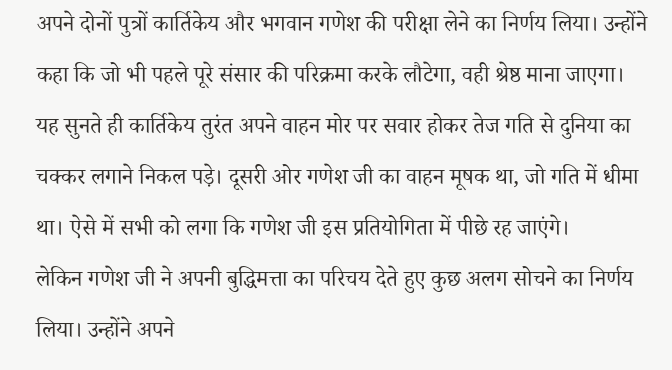अपने दोनों पुत्रों कार्तिकेय और भगवान गणेश की परीक्षा लेने का निर्णय लिया। उन्होंने कहा कि जो भी पहले पूरे संसार की परिक्रमा करके लौटेगा, वही श्रेष्ठ माना जाएगा।
यह सुनते ही कार्तिकेय तुरंत अपने वाहन मोर पर सवार होकर तेज गति से दुनिया का चक्कर लगाने निकल पड़े। दूसरी ओर गणेश जी का वाहन मूषक था, जो गति में धीमा था। ऐसे में सभी को लगा कि गणेश जी इस प्रतियोगिता में पीछे रह जाएंगे।
लेकिन गणेश जी ने अपनी बुद्धिमत्ता का परिचय देते हुए कुछ अलग सोचने का निर्णय लिया। उन्होंने अपने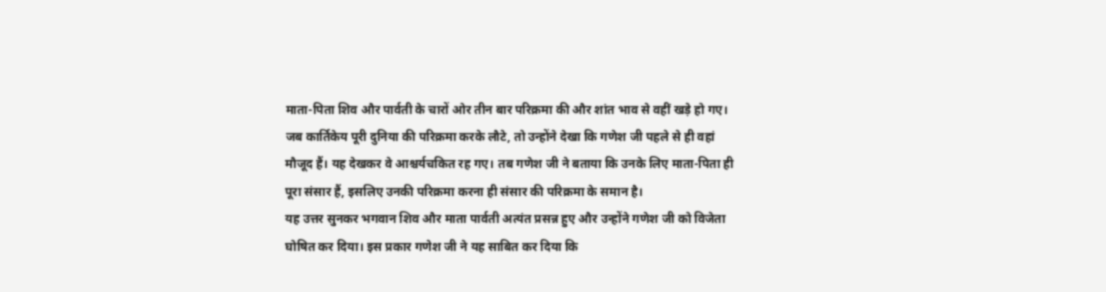माता-पिता शिव और पार्वती के चारों ओर तीन बार परिक्रमा की और शांत भाव से वहीं खड़े हो गए।
जब कार्तिकेय पूरी दुनिया की परिक्रमा करके लौटे, तो उन्होंने देखा कि गणेश जी पहले से ही वहां मौजूद हैं। यह देखकर वे आश्चर्यचकित रह गए। तब गणेश जी ने बताया कि उनके लिए माता-पिता ही पूरा संसार हैं, इसलिए उनकी परिक्रमा करना ही संसार की परिक्रमा के समान है।
यह उत्तर सुनकर भगवान शिव और माता पार्वती अत्यंत प्रसन्न हुए और उन्होंने गणेश जी को विजेता घोषित कर दिया। इस प्रकार गणेश जी ने यह साबित कर दिया कि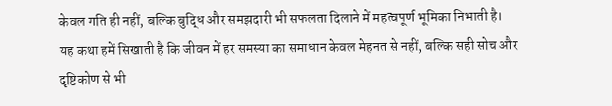केवल गति ही नहीं, बल्कि बुद्धि और समझदारी भी सफलता दिलाने में महत्वपूर्ण भूमिका निभाती है।
यह कथा हमें सिखाती है कि जीवन में हर समस्या का समाधान केवल मेहनत से नहीं, बल्कि सही सोच और दृष्टिकोण से भी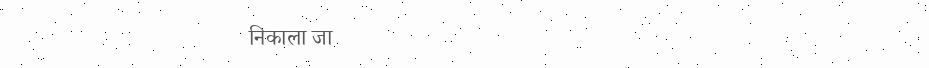निकाला जा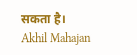सकता है।
Akhil Mahajan